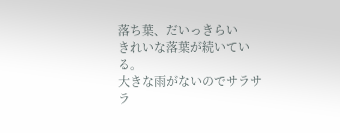落ち葉、だいっきらい
きれいな落葉が続いている。
大きな雨がないのでサラサラ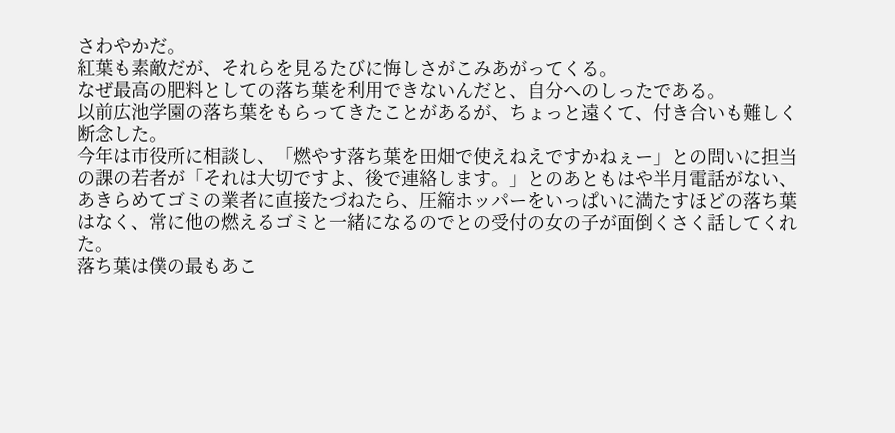さわやかだ。
紅葉も素敵だが、それらを見るたびに悔しさがこみあがってくる。
なぜ最高の肥料としての落ち葉を利用できないんだと、自分へのしったである。
以前広池学園の落ち葉をもらってきたことがあるが、ちょっと遠くて、付き合いも難しく断念した。
今年は市役所に相談し、「燃やす落ち葉を田畑で使えねえですかねぇー」との問いに担当の課の若者が「それは大切ですよ、後で連絡します。」とのあともはや半月電話がない、あきらめてゴミの業者に直接たづねたら、圧縮ホッパーをいっぱいに満たすほどの落ち葉はなく、常に他の燃えるゴミと一緒になるのでとの受付の女の子が面倒くさく話してくれた。
落ち葉は僕の最もあこ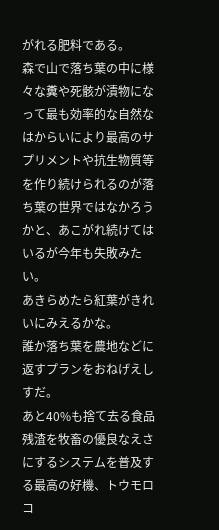がれる肥料である。
森で山で落ち葉の中に様々な糞や死骸が漬物になって最も効率的な自然なはからいにより最高のサプリメントや抗生物質等を作り続けられるのが落ち葉の世界ではなかろうかと、あこがれ続けてはいるが今年も失敗みたい。
あきらめたら紅葉がきれいにみえるかな。
誰か落ち葉を農地などに返すプランをおねげえしすだ。
あと40%も捨て去る食品残渣を牧畜の優良なえさにするシステムを普及する最高の好機、トウモロコ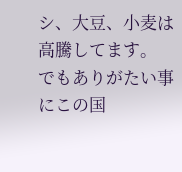シ、大豆、小麦は高騰してます。
でもありがたい事にこの国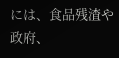には、食品残渣や政府、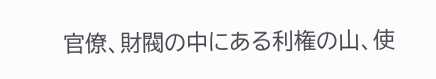官僚、財閥の中にある利権の山、使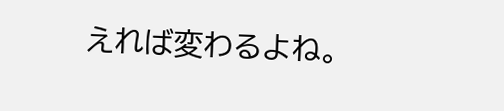えれば変わるよね。